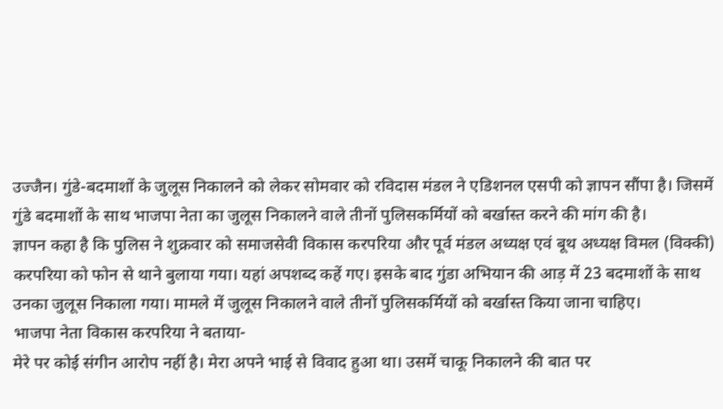उज्जैन। गुंडे-बदमाशों के जुलूस निकालने को लेकर सोमवार को रविदास मंडल ने एडिशनल एसपी को ज्ञापन सौंपा है। जिसमें गुंडे बदमाशों के साथ भाजपा नेता का जुलूस निकालने वाले तीनों पुलिसकर्मियों को बर्खास्त करने की मांग की है।
ज्ञापन कहा है कि पुलिस ने शुक्रवार को समाजसेवी विकास करपरिया और पूर्व मंडल अध्यक्ष एवं बूथ अध्यक्ष विमल (विक्की) करपरिया को फोन से थाने बुलाया गया। यहां अपशब्द कहें गए। इसके बाद गुंडा अभियान की आड़ में 23 बदमाशों के साथ उनका जुलूस निकाला गया। मामले में जुलूस निकालने वाले तीनों पुलिसकर्मियों को बर्खास्त किया जाना चाहिए।
भाजपा नेता विकास करपरिया ने बताया-
मेरे पर कोई संगीन आरोप नहीं है। मेरा अपने भाई से विवाद हुआ था। उसमें चाकू निकालने की बात पर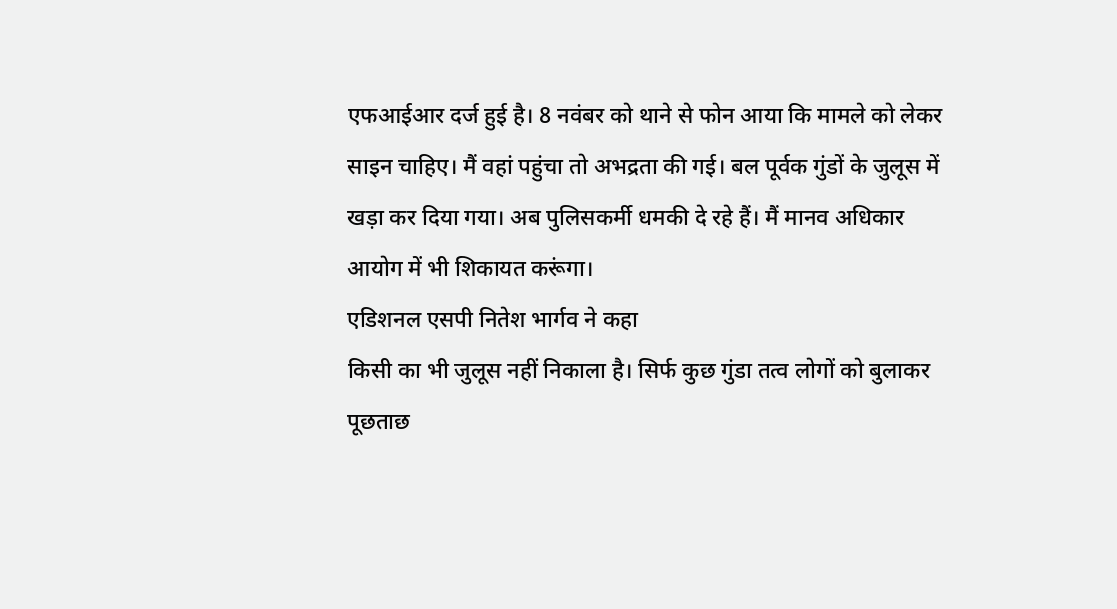एफआईआर दर्ज हुई है। 8 नवंबर को थाने से फोन आया कि मामले को लेकर साइन चाहिए। मैं वहां पहुंचा तो अभद्रता की गई। बल पूर्वक गुंडों के जुलूस में खड़ा कर दिया गया। अब पुलिसकर्मी धमकी दे रहे हैं। मैं मानव अधिकार आयोग में भी शिकायत करूंगा।
एडिशनल एसपी नितेश भार्गव ने कहा
किसी का भी जुलूस नहीं निकाला है। सिर्फ कुछ गुंडा तत्व लोगों को बुलाकर पूछताछ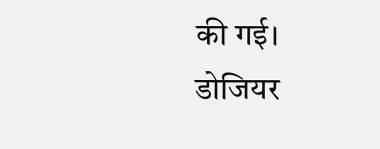की गई। डोजियर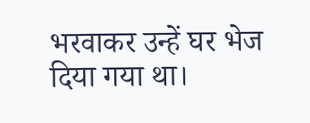भरवाकर उन्हें घर भेज दिया गया था।